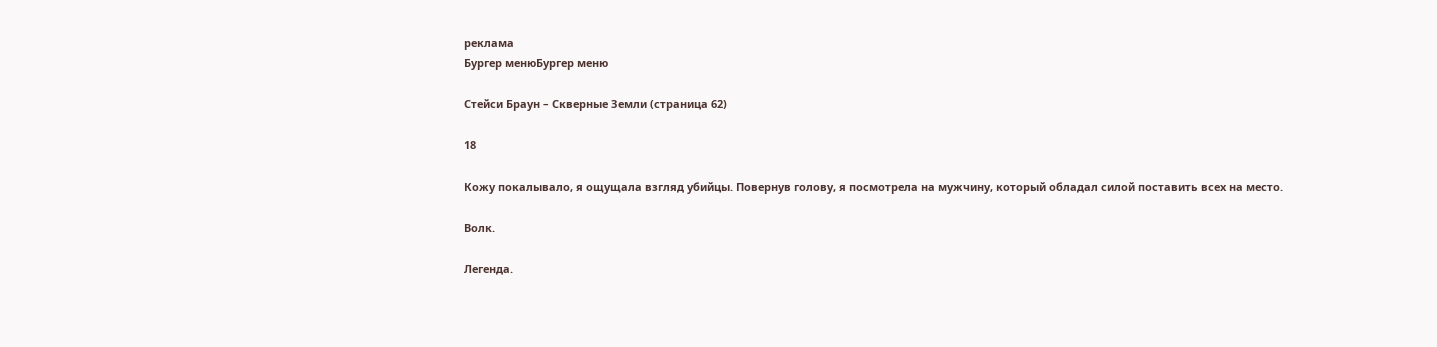реклама
Бургер менюБургер меню

Стейси Браун – Скверные Земли (страница 62)

18

Кожу покалывало, я ощущала взгляд убийцы. Повернув голову, я посмотрела на мужчину, который обладал силой поставить всех на место.

Волк.

Легенда.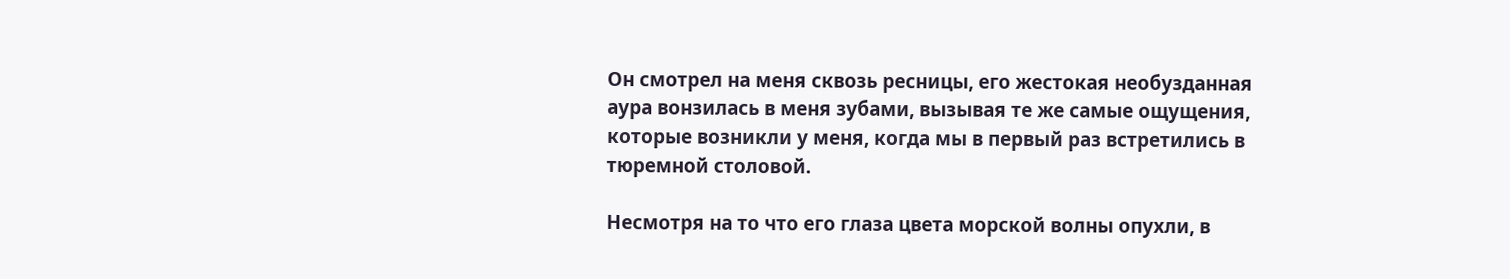Он смотрел на меня сквозь ресницы, его жестокая необузданная аура вонзилась в меня зубами, вызывая те же самые ощущения, которые возникли у меня, когда мы в первый раз встретились в тюремной столовой.

Несмотря на то что его глаза цвета морской волны опухли, в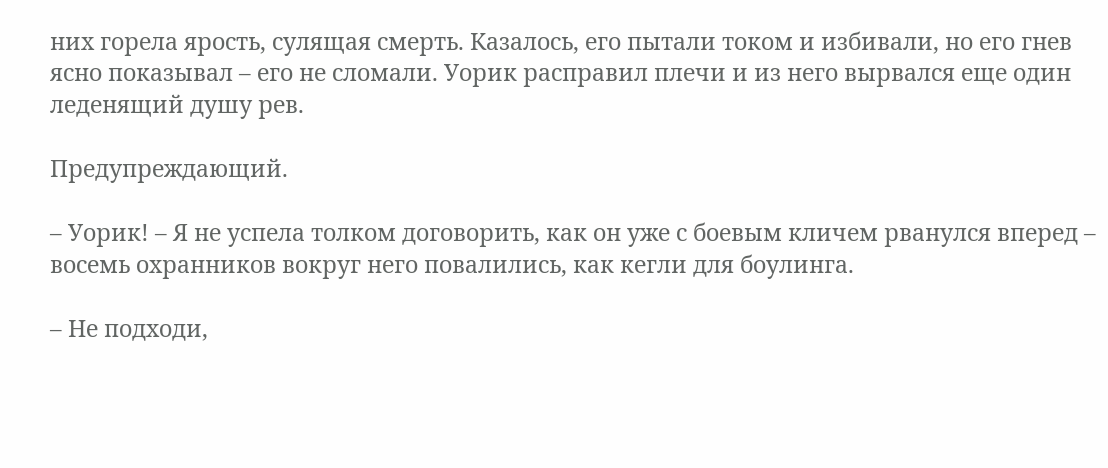них горела ярость, сулящая смерть. Казалось, его пытали током и избивали, но его гнев ясно показывал – его не сломали. Уорик расправил плечи и из него вырвался еще один леденящий душу рев.

Предупреждающий.

– Уорик! – Я не успела толком договорить, как он уже с боевым кличем рванулся вперед – восемь охранников вокруг него повалились, как кегли для боулинга.

– Не подходи,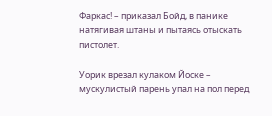Фаркас! – приказал Бойд, в панике натягивая штаны и пытаясь отыскать пистолет.

Уорик врезал кулаком Йоске – мускулистый парень упал на пол перед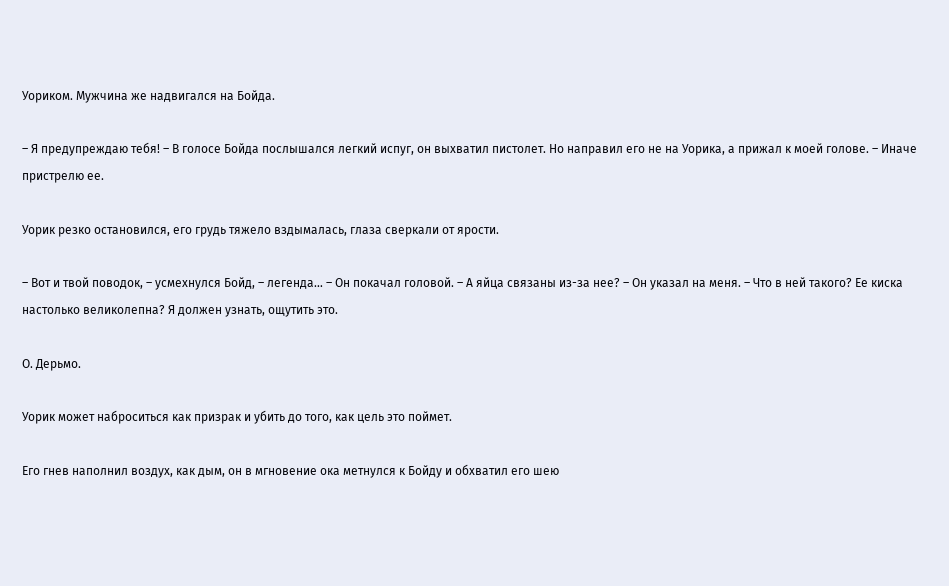Уориком. Мужчина же надвигался на Бойда.

– Я предупреждаю тебя! – В голосе Бойда послышался легкий испуг, он выхватил пистолет. Но направил его не на Уорика, а прижал к моей голове. – Иначе пристрелю ее.

Уорик резко остановился, его грудь тяжело вздымалась, глаза сверкали от ярости.

– Вот и твой поводок, – усмехнулся Бойд, – легенда… – Он покачал головой. – А яйца связаны из-за нее? – Он указал на меня. – Что в ней такого? Ее киска настолько великолепна? Я должен узнать, ощутить это.

О. Дерьмо.

Уорик может наброситься как призрак и убить до того, как цель это поймет.

Его гнев наполнил воздух, как дым, он в мгновение ока метнулся к Бойду и обхватил его шею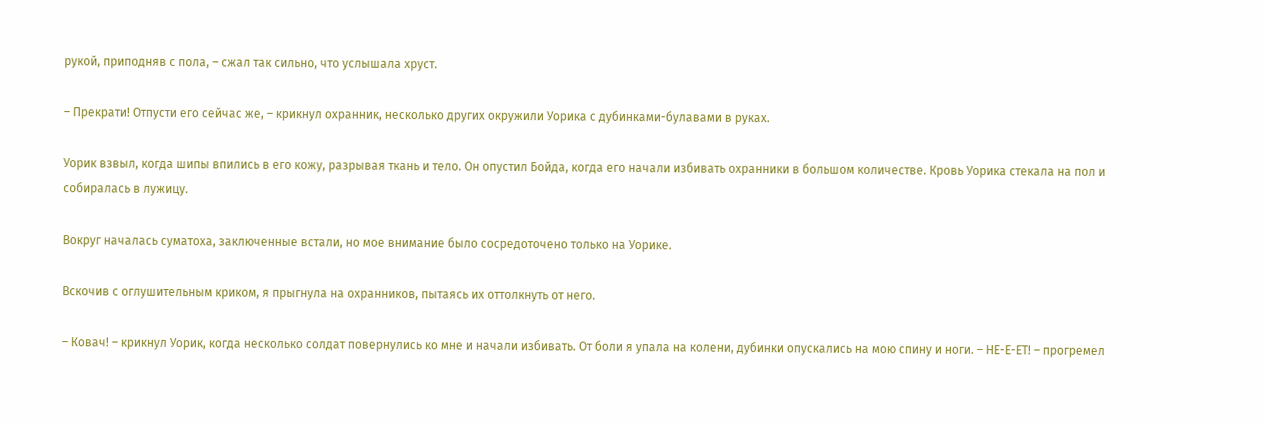рукой, приподняв с пола, – сжал так сильно, что услышала хруст.

– Прекрати! Отпусти его сейчас же, – крикнул охранник, несколько других окружили Уорика с дубинками-булавами в руках.

Уорик взвыл, когда шипы впились в его кожу, разрывая ткань и тело. Он опустил Бойда, когда его начали избивать охранники в большом количестве. Кровь Уорика стекала на пол и собиралась в лужицу.

Вокруг началась суматоха, заключенные встали, но мое внимание было сосредоточено только на Уорике.

Вскочив с оглушительным криком, я прыгнула на охранников, пытаясь их оттолкнуть от него.

– Ковач! – крикнул Уорик, когда несколько солдат повернулись ко мне и начали избивать. От боли я упала на колени, дубинки опускались на мою спину и ноги. – НЕ-Е-ЕТ! – прогремел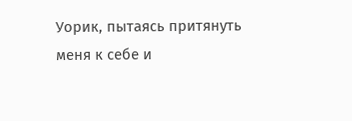Уорик, пытаясь притянуть меня к себе и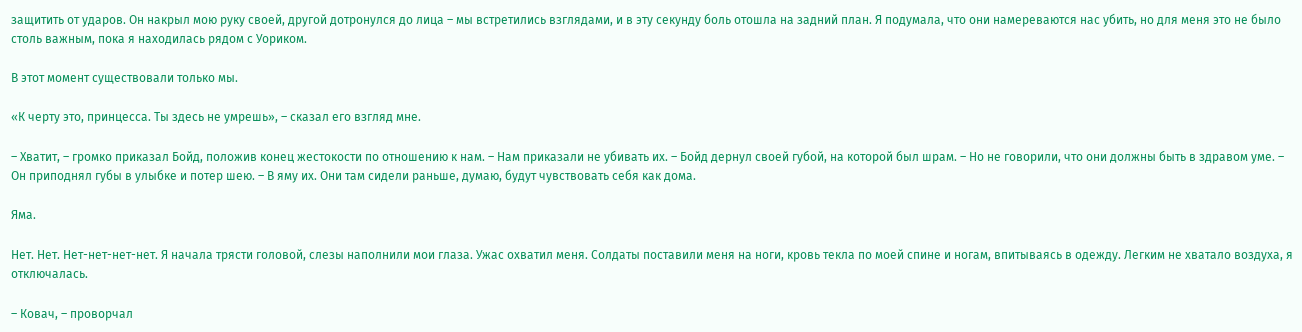защитить от ударов. Он накрыл мою руку своей, другой дотронулся до лица – мы встретились взглядами, и в эту секунду боль отошла на задний план. Я подумала, что они намереваются нас убить, но для меня это не было столь важным, пока я находилась рядом с Уориком.

В этот момент существовали только мы.

«К черту это, принцесса. Ты здесь не умрешь», – сказал его взгляд мне.

– Хватит, – громко приказал Бойд, положив конец жестокости по отношению к нам. – Нам приказали не убивать их. – Бойд дернул своей губой, на которой был шрам. – Но не говорили, что они должны быть в здравом уме. – Он приподнял губы в улыбке и потер шею. – В яму их. Они там сидели раньше, думаю, будут чувствовать себя как дома.

Яма.

Нет. Нет. Нет-нет-нет-нет. Я начала трясти головой, слезы наполнили мои глаза. Ужас охватил меня. Солдаты поставили меня на ноги, кровь текла по моей спине и ногам, впитываясь в одежду. Легким не хватало воздуха, я отключалась.

– Ковач, – проворчал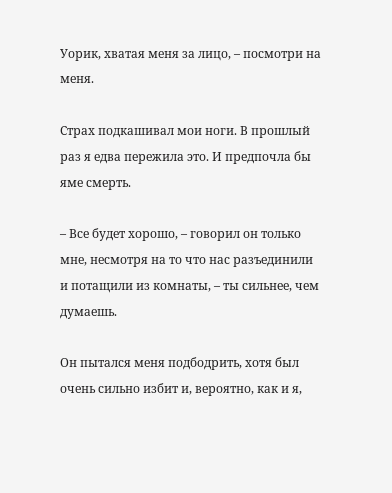Уорик, хватая меня за лицо, – посмотри на меня.

Страх подкашивал мои ноги. В прошлый раз я едва пережила это. И предпочла бы яме смерть.

– Все будет хорошо, – говорил он только мне, несмотря на то что нас разъединили и потащили из комнаты, – ты сильнее, чем думаешь.

Он пытался меня подбодрить, хотя был очень сильно избит и, вероятно, как и я,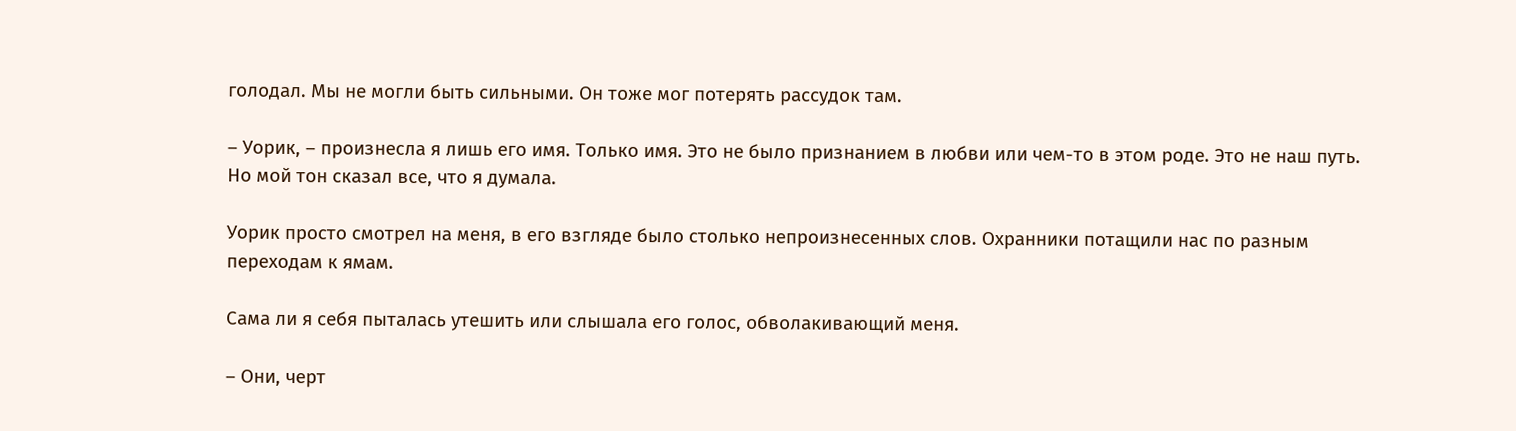голодал. Мы не могли быть сильными. Он тоже мог потерять рассудок там.

– Уорик, – произнесла я лишь его имя. Только имя. Это не было признанием в любви или чем-то в этом роде. Это не наш путь. Но мой тон сказал все, что я думала.

Уорик просто смотрел на меня, в его взгляде было столько непроизнесенных слов. Охранники потащили нас по разным переходам к ямам.

Сама ли я себя пыталась утешить или слышала его голос, обволакивающий меня.

– Они, черт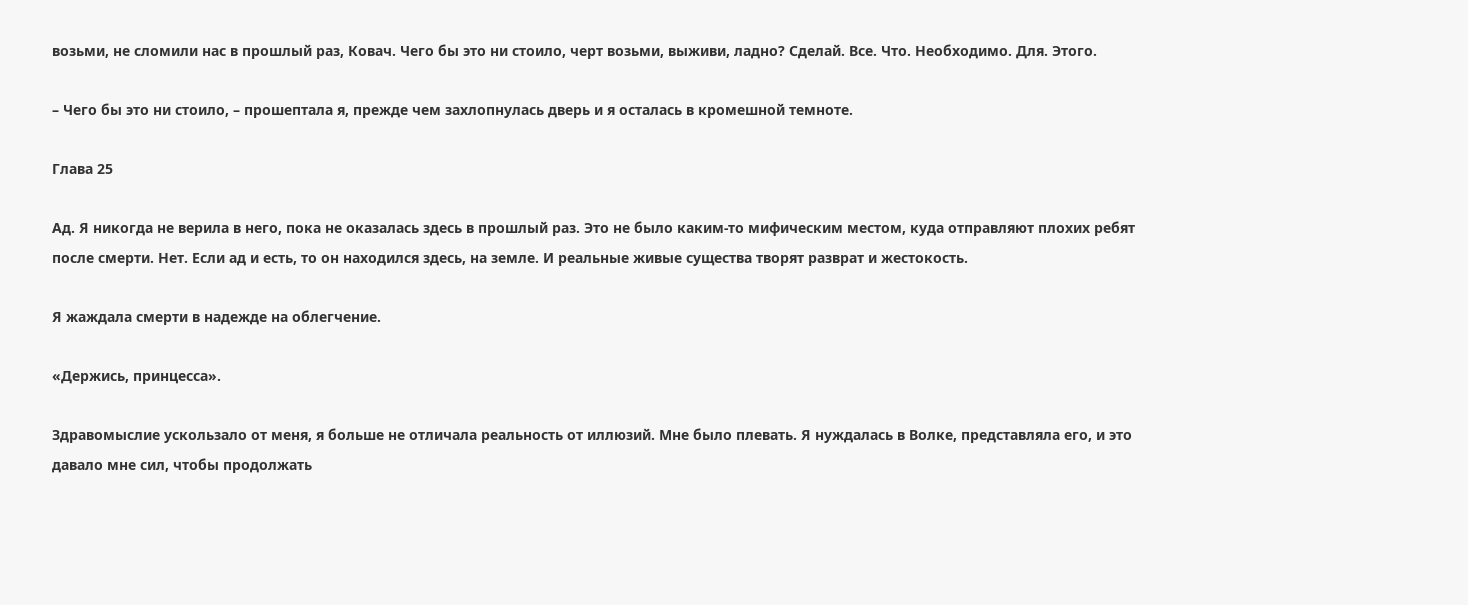возьми, не сломили нас в прошлый раз, Ковач. Чего бы это ни стоило, черт возьми, выживи, ладно? Сделай. Все. Что. Необходимо. Для. Этого.

– Чего бы это ни стоило, – прошептала я, прежде чем захлопнулась дверь и я осталась в кромешной темноте.

Глава 25

Ад. Я никогда не верила в него, пока не оказалась здесь в прошлый раз. Это не было каким-то мифическим местом, куда отправляют плохих ребят после смерти. Нет. Если ад и есть, то он находился здесь, на земле. И реальные живые существа творят разврат и жестокость.

Я жаждала смерти в надежде на облегчение.

«Держись, принцесса».

Здравомыслие ускользало от меня, я больше не отличала реальность от иллюзий. Мне было плевать. Я нуждалась в Волке, представляла его, и это давало мне сил, чтобы продолжать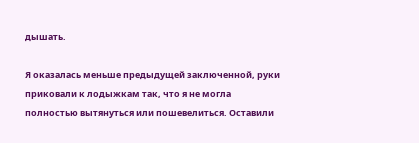дышать.

Я оказалась меньше предыдущей заключенной, руки приковали к лодыжкам так, что я не могла полностью вытянуться или пошевелиться. Оставили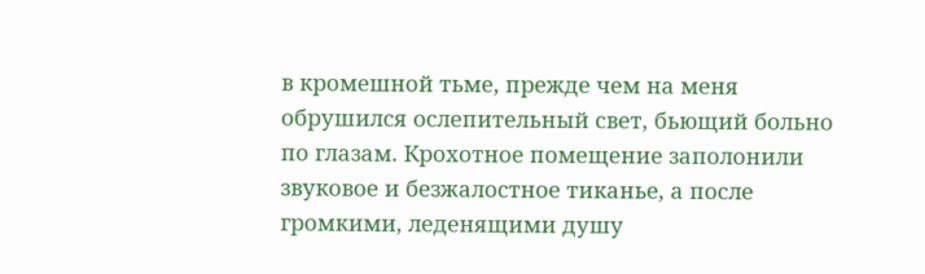в кромешной тьме, прежде чем на меня обрушился ослепительный свет, бьющий больно по глазам. Крохотное помещение заполонили звуковое и безжалостное тиканье, а после громкими, леденящими душу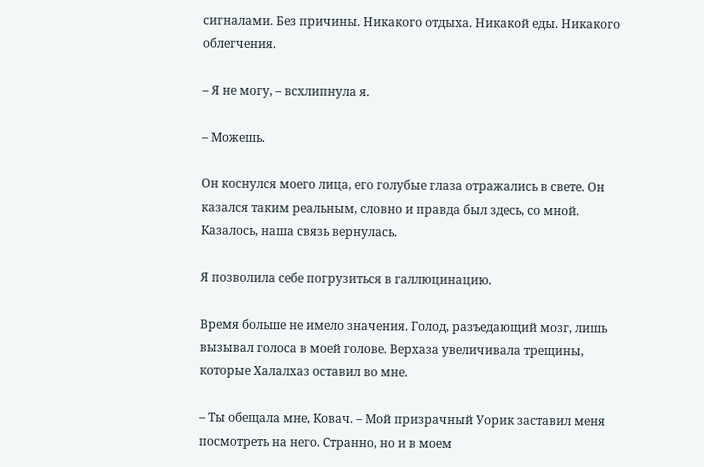сигналами. Без причины. Никакого отдыха. Никакой еды. Никакого облегчения.

– Я не могу, – всхлипнула я.

– Можешь.

Он коснулся моего лица, его голубые глаза отражались в свете. Он казался таким реальным, словно и правда был здесь, со мной. Казалось, наша связь вернулась.

Я позволила себе погрузиться в галлюцинацию.

Время больше не имело значения. Голод, разъедающий мозг, лишь вызывал голоса в моей голове. Верхаза увеличивала трещины, которые Халалхаз оставил во мне.

– Ты обещала мне, Ковач. – Мой призрачный Уорик заставил меня посмотреть на него. Странно, но и в моем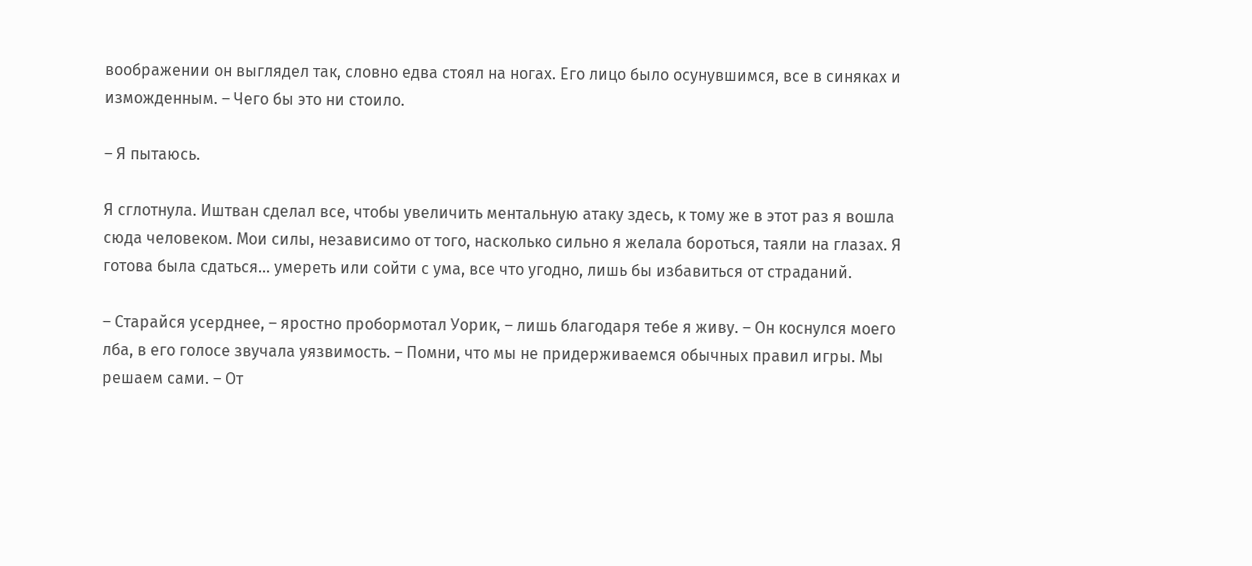воображении он выглядел так, словно едва стоял на ногах. Его лицо было осунувшимся, все в синяках и изможденным. – Чего бы это ни стоило.

– Я пытаюсь.

Я сглотнула. Иштван сделал все, чтобы увеличить ментальную атаку здесь, к тому же в этот раз я вошла сюда человеком. Мои силы, независимо от того, насколько сильно я желала бороться, таяли на глазах. Я готова была сдаться… умереть или сойти с ума, все что угодно, лишь бы избавиться от страданий.

– Старайся усерднее, – яростно пробормотал Уорик, – лишь благодаря тебе я живу. – Он коснулся моего лба, в его голосе звучала уязвимость. – Помни, что мы не придерживаемся обычных правил игры. Мы решаем сами. – От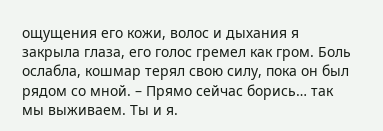ощущения его кожи, волос и дыхания я закрыла глаза, его голос гремел как гром. Боль ослабла, кошмар терял свою силу, пока он был рядом со мной. – Прямо сейчас борись… так мы выживаем. Ты и я.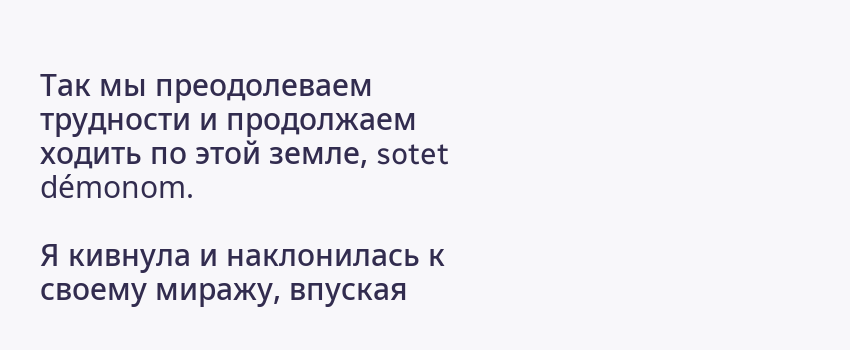Так мы преодолеваем трудности и продолжаем ходить по этой земле, sotet démonom.

Я кивнула и наклонилась к своему миражу, впуская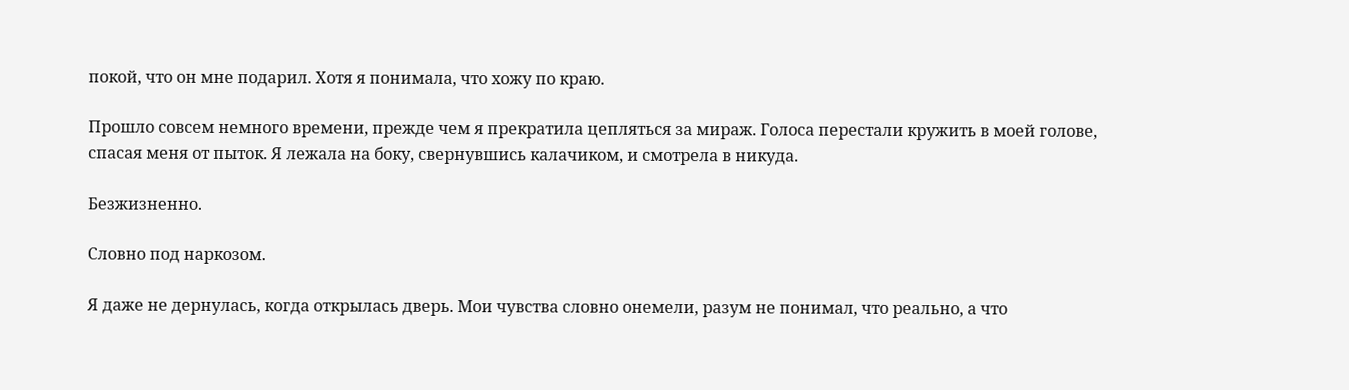покой, что он мне подарил. Хотя я понимала, что хожу по краю.

Прошло совсем немного времени, прежде чем я прекратила цепляться за мираж. Голоса перестали кружить в моей голове, спасая меня от пыток. Я лежала на боку, свернувшись калачиком, и смотрела в никуда.

Безжизненно.

Словно под наркозом.

Я даже не дернулась, когда открылась дверь. Мои чувства словно онемели, разум не понимал, что реально, а что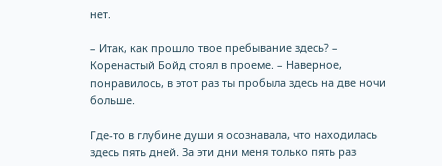нет.

– Итак, как прошло твое пребывание здесь? – Коренастый Бойд стоял в проеме. – Наверное, понравилось, в этот раз ты пробыла здесь на две ночи больше.

Где-то в глубине души я осознавала, что находилась здесь пять дней. За эти дни меня только пять раз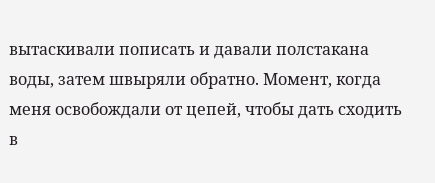вытаскивали пописать и давали полстакана воды, затем швыряли обратно. Момент, когда меня освобождали от цепей, чтобы дать сходить в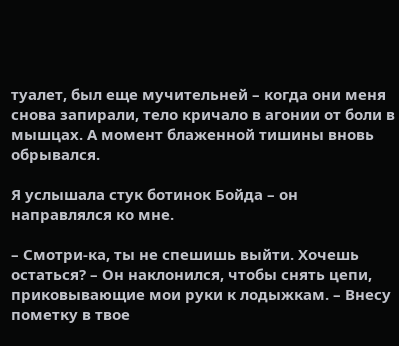туалет, был еще мучительней – когда они меня снова запирали, тело кричало в агонии от боли в мышцах. А момент блаженной тишины вновь обрывался.

Я услышала стук ботинок Бойда – он направлялся ко мне.

– Смотри-ка, ты не спешишь выйти. Хочешь остаться? – Он наклонился, чтобы снять цепи, приковывающие мои руки к лодыжкам. – Внесу пометку в твое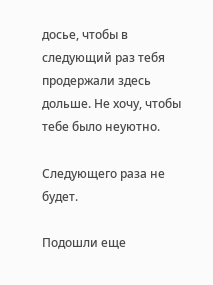досье, чтобы в следующий раз тебя продержали здесь дольше. Не хочу, чтобы тебе было неуютно.

Следующего раза не будет.

Подошли еще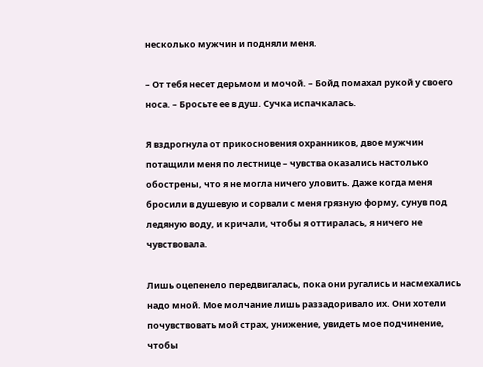несколько мужчин и подняли меня.

– От тебя несет дерьмом и мочой. – Бойд помахал рукой у своего носа. – Бросьте ее в душ. Сучка испачкалась.

Я вздрогнула от прикосновения охранников, двое мужчин потащили меня по лестнице – чувства оказались настолько обострены, что я не могла ничего уловить. Даже когда меня бросили в душевую и сорвали с меня грязную форму, сунув под ледяную воду, и кричали, чтобы я оттиралась, я ничего не чувствовала.

Лишь оцепенело передвигалась, пока они ругались и насмехались надо мной. Мое молчание лишь раззадоривало их. Они хотели почувствовать мой страх, унижение, увидеть мое подчинение, чтобы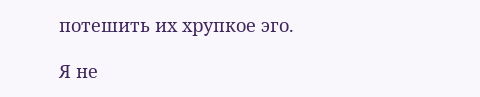потешить их хрупкое эго.

Я не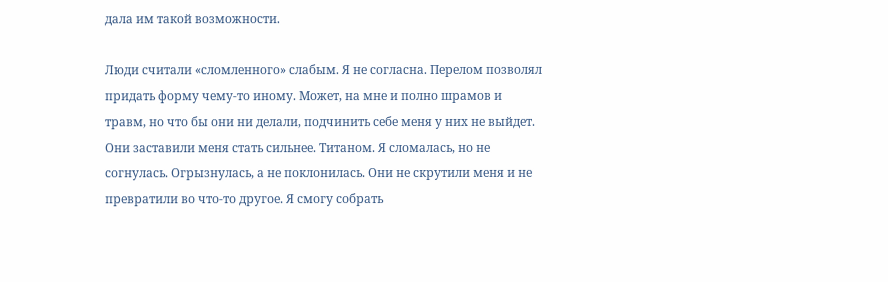дала им такой возможности.

Люди считали «сломленного» слабым. Я не согласна. Перелом позволял придать форму чему-то иному. Может, на мне и полно шрамов и травм, но что бы они ни делали, подчинить себе меня у них не выйдет. Они заставили меня стать сильнее. Титаном. Я сломалась, но не согнулась. Огрызнулась, а не поклонилась. Они не скрутили меня и не превратили во что-то другое. Я смогу собрать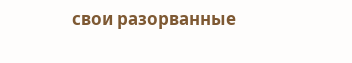свои разорванные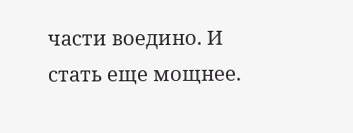части воедино. И стать еще мощнее.